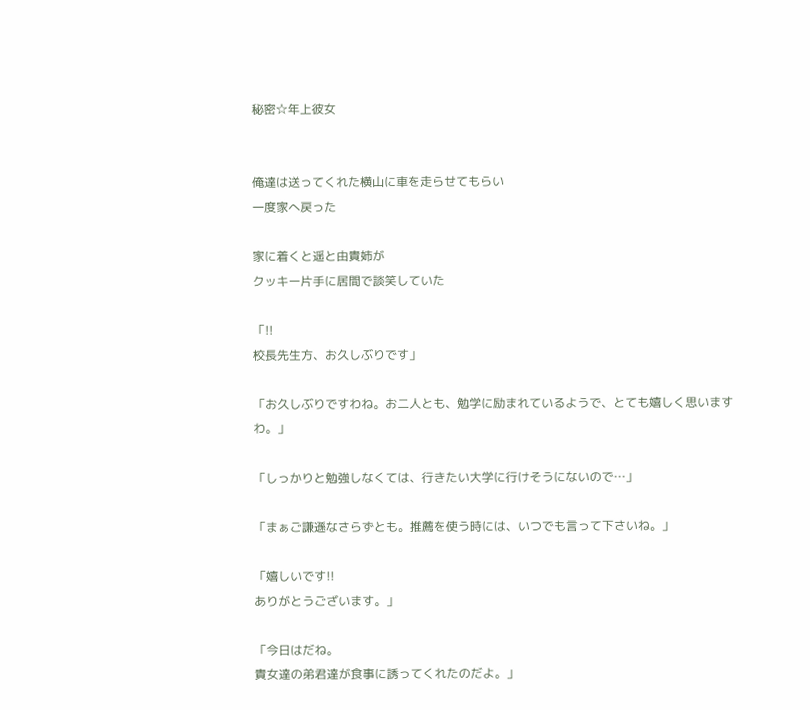秘密☆年上彼女


俺達は送ってくれた横山に車を走らせてもらい
一度家へ戻った

家に着くと遥と由貴姉が
クッキー片手に居間で談笑していた

「!!
校長先生方、お久しぶりです」

「お久しぶりですわね。お二人とも、勉学に励まれているようで、とても嬉しく思いますわ。」

「しっかりと勉強しなくては、行きたい大学に行けそうにないので…」

「まぁご謙遜なさらずとも。推薦を使う時には、いつでも言って下さいね。」

「嬉しいです!!
ありがとうございます。」

「今日はだね。
貴女達の弟君達が食事に誘ってくれたのだよ。」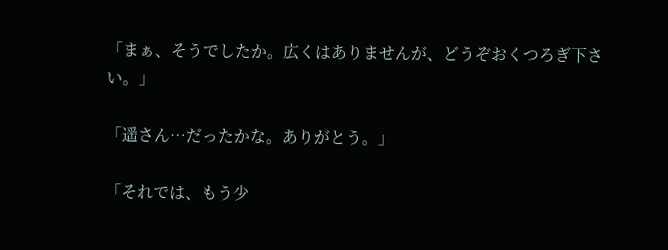「まぁ、そうでしたか。広くはありませんが、どうぞおくつろぎ下さい。」

「遥さん…だったかな。ありがとう。」

「それでは、もう少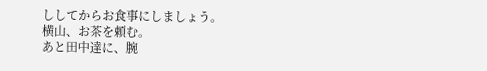ししてからお食事にしましょう。
横山、お茶を頼む。
あと田中達に、腕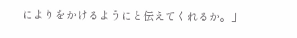によりをかけるようにと伝えてくれるか。」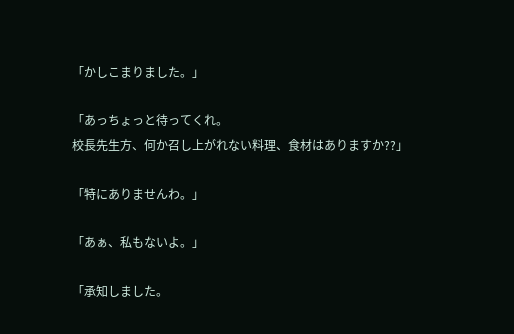「かしこまりました。」

「あっちょっと待ってくれ。
校長先生方、何か召し上がれない料理、食材はありますか??」

「特にありませんわ。」

「あぁ、私もないよ。」

「承知しました。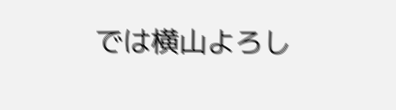では横山よろし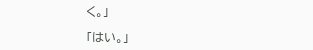く。」

「はい。」